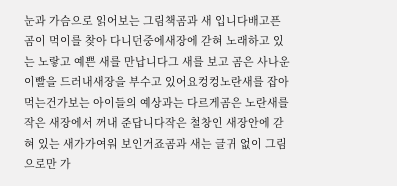눈과 가슴으로 읽어보는 그림책곰과 새 입니다배고픈 곰이 먹이를 찾아 다니던중에새장에 갇혀 노래하고 있는 노랗고 예쁜 새를 만납니다그 새를 보고 곰은 사나운 이빨을 드러내새장을 부수고 있어요컹컹노란새를 잡아 먹는건가보는 아이들의 예상과는 다르게곰은 노란새를 작은 새장에서 꺼내 준답니다작은 철창인 새장안에 갇혀 있는 새가가여워 보인거죠곰과 새는 글귀 없이 그림으로만 가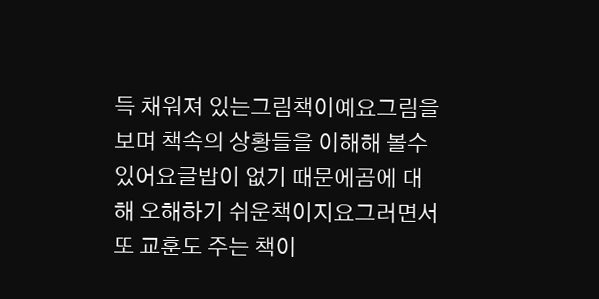득 채워져 있는그림책이예요그림을 보며 책속의 상황들을 이해해 볼수 있어요글밥이 없기 때문에곰에 대해 오해하기 쉬운책이지요그러면서 또 교훈도 주는 책이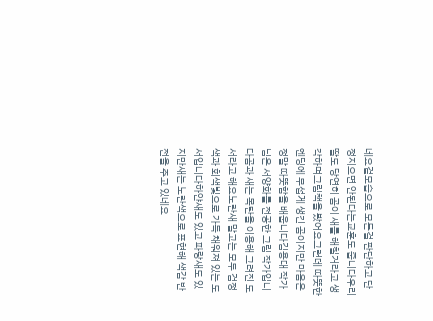네요겉모습으로 모든걸 판단하고 단정지으면 안된다는교훈도 줍니다우리 딸도 당연히 곰이 새를 해칠거라고 생각하며그림책을 봤어요그런데 따뜻한 엔딩에 무섭게 생긴 곰이지만 마음은 정말 따뜻함을 배웁니다김용대 작가님은 서양화를 전공한 그림 작가입니다곰과 새는 목탄을 이용해 그려진 도서라고 해요노란새 말고는 모두 검정색과 회색빛으로 가득 채워져 있는 도서입니다하얀새도 있고 파랑새도 있지만새는 노란색으로 표현해 색감 반전을 주고 있네요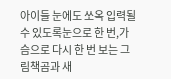아이들 눈에도 쏘옥 입력될 수 있도록눈으로 한 번,가슴으로 다시 한 번 보는 그림책곰과 새